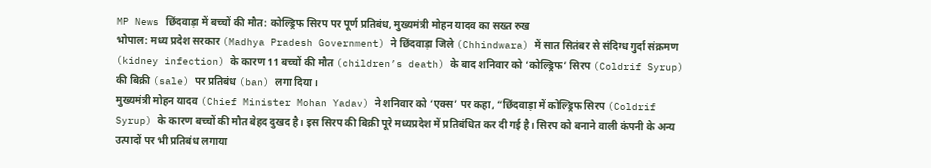MP News छिंदवाड़ा में बच्चों की मौत: कोल्ड्रिफ सिरप पर पूर्ण प्रतिबंध, मुख्यमंत्री मोहन यादव का सख्त रुख
भोपाल: मध्य प्रदेश सरकार (Madhya Pradesh Government) ने छिंदवाड़ा जिले (Chhindwara) में सात सितंबर से संदिग्ध गुर्दा संक्रमण (kidney infection) के कारण 11 बच्चों की मौत (children’s death) के बाद शनिवार को ‘कोल्ड्रिफ’ सिरप (Coldrif Syrup) की बिक्री (sale) पर प्रतिबंध (ban) लगा दिया।
मुख्यमंत्री मोहन यादव (Chief Minister Mohan Yadav) ने शनिवार को ‘एक्स’ पर कहा, “छिंदवाड़ा में कोल्ड्रिफ सिरप (Coldrif Syrup) के कारण बच्चों की मौत बेहद दुखद है। इस सिरप की बिक्री पूरे मध्यप्रदेश में प्रतिबंधित कर दी गई है। सिरप को बनाने वाली कंपनी के अन्य उत्पादों पर भी प्रतिबंध लगाया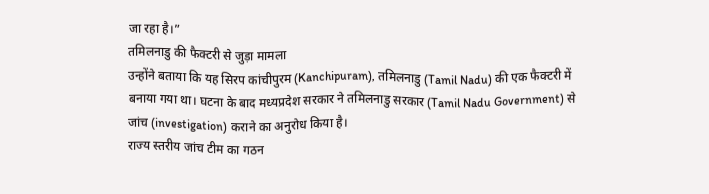जा रहा है।”
तमिलनाडु की फैक्टरी से जुड़ा मामला
उन्होंने बताया कि यह सिरप कांचीपुरम (Kanchipuram), तमिलनाडु (Tamil Nadu) की एक फैक्टरी में बनाया गया था। घटना के बाद मध्यप्रदेश सरकार ने तमिलनाडु सरकार (Tamil Nadu Government) से जांच (investigation) कराने का अनुरोध किया है।
राज्य स्तरीय जांच टीम का गठन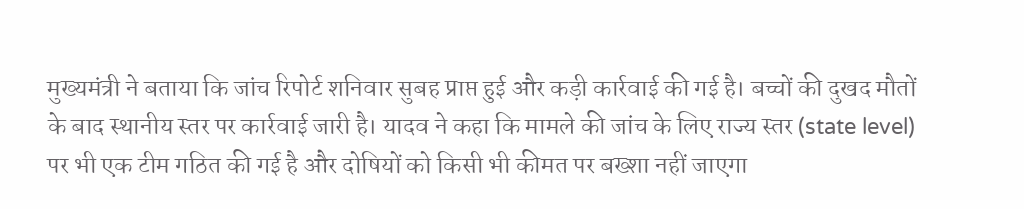मुख्यमंत्री ने बताया कि जांच रिपोर्ट शनिवार सुबह प्राप्त हुई और कड़ी कार्रवाई की गई है। बच्चों की दुखद मौतों के बाद स्थानीय स्तर पर कार्रवाई जारी है। यादव ने कहा कि मामले की जांच के लिए राज्य स्तर (state level) पर भी एक टीम गठित की गई है और दोषियों को किसी भी कीमत पर बख्शा नहीं जाएगा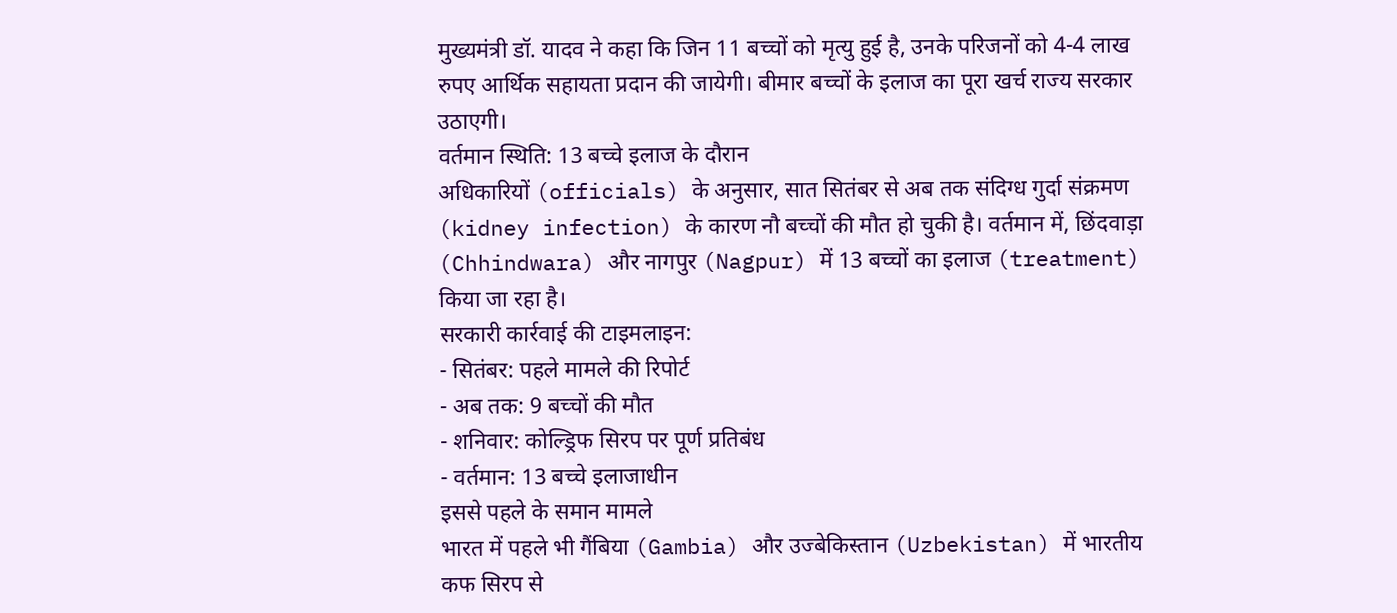मुख्यमंत्री डॉ. यादव ने कहा कि जिन 11 बच्चों को मृत्यु हुई है, उनके परिजनों को 4-4 लाख रुपए आर्थिक सहायता प्रदान की जायेगी। बीमार बच्चों के इलाज का पूरा खर्च राज्य सरकार उठाएगी।
वर्तमान स्थिति: 13 बच्चे इलाज के दौरान
अधिकारियों (officials) के अनुसार, सात सितंबर से अब तक संदिग्ध गुर्दा संक्रमण (kidney infection) के कारण नौ बच्चों की मौत हो चुकी है। वर्तमान में, छिंदवाड़ा (Chhindwara) और नागपुर (Nagpur) में 13 बच्चों का इलाज (treatment) किया जा रहा है।
सरकारी कार्रवाई की टाइमलाइन:
- सितंबर: पहले मामले की रिपोर्ट
- अब तक: 9 बच्चों की मौत
- शनिवार: कोल्ड्रिफ सिरप पर पूर्ण प्रतिबंध
- वर्तमान: 13 बच्चे इलाजाधीन
इससे पहले के समान मामले
भारत में पहले भी गैंबिया (Gambia) और उज्बेकिस्तान (Uzbekistan) में भारतीय कफ सिरप से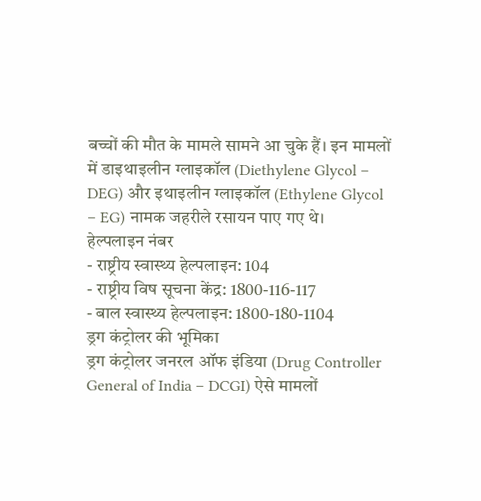बच्चों की मौत के मामले सामने आ चुके हैं। इन मामलों में डाइथाइलीन ग्लाइकॉल (Diethylene Glycol – DEG) और इथाइलीन ग्लाइकॉल (Ethylene Glycol – EG) नामक जहरीले रसायन पाए गए थे।
हेल्पलाइन नंबर
- राष्ट्रीय स्वास्थ्य हेल्पलाइन: 104
- राष्ट्रीय विष सूचना केंद्र: 1800-116-117
- बाल स्वास्थ्य हेल्पलाइन: 1800-180-1104
ड्रग कंट्रोलर की भूमिका
ड्रग कंट्रोलर जनरल ऑफ इंडिया (Drug Controller General of India – DCGI) ऐसे मामलों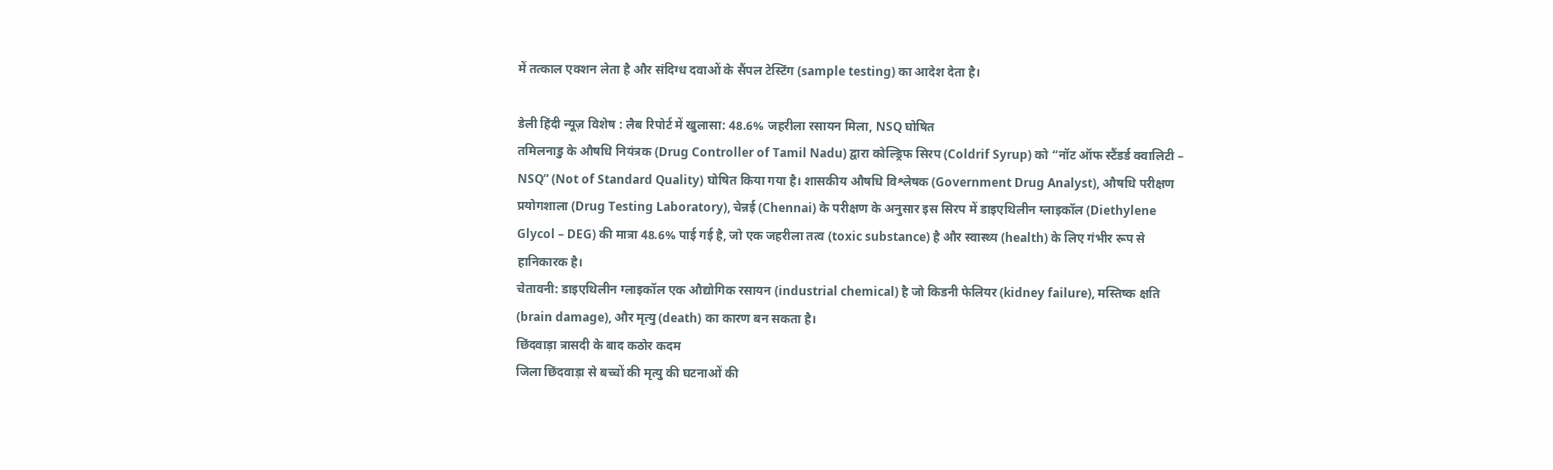में तत्काल एक्शन लेता है और संदिग्ध दवाओं के सैंपल टेस्टिंग (sample testing) का आदेश देता है।

डेली हिंदी न्यूज़ विशेष : लैब रिपोर्ट में खुलासा: 48.6% जहरीला रसायन मिला, NSQ घोषित
तमिलनाडु के औषधि नियंत्रक (Drug Controller of Tamil Nadu) द्वारा कोल्ड्रिफ सिरप (Coldrif Syrup) को “नॉट ऑफ स्टैंडर्ड क्वालिटी – NSQ” (Not of Standard Quality) घोषित किया गया है। शासकीय औषधि विश्लेषक (Government Drug Analyst), औषधि परीक्षण प्रयोगशाला (Drug Testing Laboratory), चेन्नई (Chennai) के परीक्षण के अनुसार इस सिरप में डाइएथिलीन ग्लाइकॉल (Diethylene Glycol – DEG) की मात्रा 48.6% पाई गई है, जो एक जहरीला तत्व (toxic substance) है और स्वास्थ्य (health) के लिए गंभीर रूप से हानिकारक है।
चेतावनी: डाइएथिलीन ग्लाइकॉल एक औद्योगिक रसायन (industrial chemical) है जो किडनी फेलियर (kidney failure), मस्तिष्क क्षति (brain damage), और मृत्यु (death) का कारण बन सकता है।
छिंदवाड़ा त्रासदी के बाद कठोर कदम
जिला छिंदवाड़ा से बच्चों की मृत्यु की घटनाओं की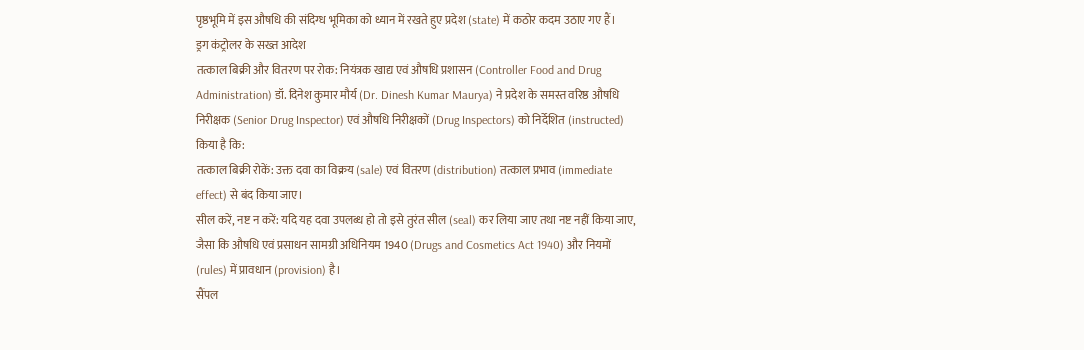पृष्ठभूमि में इस औषधि की संदिग्ध भूमिका को ध्यान में रखते हुए प्रदेश (state) में कठोर कदम उठाए गए हैं।
ड्रग कंट्रोलर के सख्त आदेश
तत्काल बिक्री और वितरण पर रोक: नियंत्रक खाद्य एवं औषधि प्रशासन (Controller Food and Drug Administration) डॉ. दिनेश कुमार मौर्य (Dr. Dinesh Kumar Maurya) ने प्रदेश के समस्त वरिष्ठ औषधि निरीक्षक (Senior Drug Inspector) एवं औषधि निरीक्षकों (Drug Inspectors) को निर्देशित (instructed) किया है कि:
तत्काल बिक्री रोकें: उक्त दवा का विक्रय (sale) एवं वितरण (distribution) तत्काल प्रभाव (immediate effect) से बंद किया जाए।
सील करें, नष्ट न करें: यदि यह दवा उपलब्ध हो तो इसे तुरंत सील (seal) कर लिया जाए तथा नष्ट नहीं किया जाए, जैसा कि औषधि एवं प्रसाधन सामग्री अधिनियम 1940 (Drugs and Cosmetics Act 1940) और नियमों (rules) में प्रावधान (provision) है।
सैंपल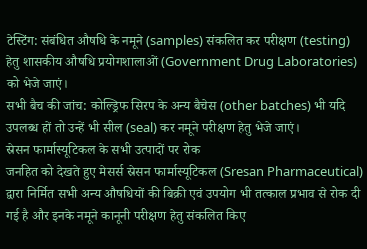टेस्टिंग: संबंधित औषधि के नमूने (samples) संकलित कर परीक्षण (testing) हेतु शासकीय औषधि प्रयोगशालाओं (Government Drug Laboratories) को भेजे जाएं।
सभी बैच की जांच: कोल्ड्रिफ सिरप के अन्य बैचेस (other batches) भी यदि उपलब्ध हों तो उन्हें भी सील (seal) कर नमूने परीक्षण हेतु भेजे जाएं।
स्रेसन फार्मास्यूटिकल के सभी उत्पादों पर रोक
जनहित को देखते हुए मेसर्स स्रेसन फार्मास्यूटिकल (Sresan Pharmaceutical) द्वारा निर्मित सभी अन्य औषधियों की बिक्री एवं उपयोग भी तत्काल प्रभाव से रोक दी गई है और इनके नमूने कानूनी परीक्षण हेतु संकलित किए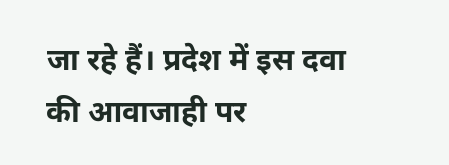जा रहे हैं। प्रदेश में इस दवा की आवाजाही पर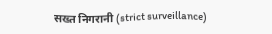सख्त निगरानी (strict surveillance)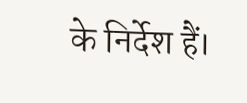के निर्देश हैं।